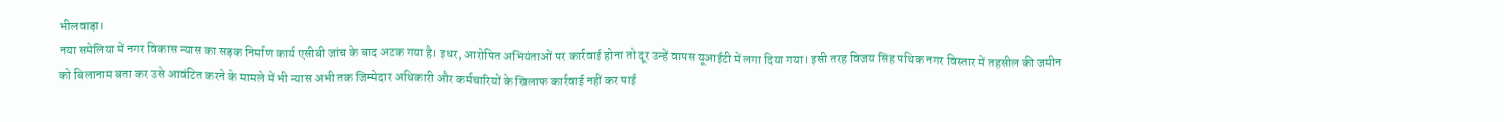भीलवाड़ा।
नया समेलिया में नगर विकास न्यास का सड़क निर्माण कार्य एसीबी जांच के बाद अटक गया है। इधर, आरोपित अभियंताओं पर कार्रवाई होना तो दूर उन्हें वापस यूआईटी में लगा दिया गया। इसी तरह विजय सिंह पथिक नगर विस्तार में तहसील की जमीन को बिलानाम बता कर उसे आवंटित करने के मामले में भी न्यास अभी तक जिम्मेदार अधिकारी और कर्मचारियों के खिलाफ कार्रवाई नहीं कर पाई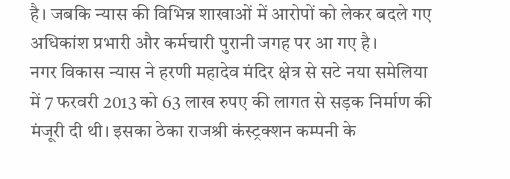है। जबकि न्यास की विभिन्न शाखाओं में आरोपों को लेकर बदले गए अधिकांश प्रभारी और कर्मचारी पुरानी जगह पर आ गए है।
नगर विकास न्यास ने हरणी महादेव मंदिर क्षेत्र से सटे नया समेलिया में 7 फरवरी 2013 को 63 लाख रुपए की लागत से सड़क निर्माण की मंजूरी दी थी। इसका ठेका राजश्री कंस्ट्रक्शन कम्पनी के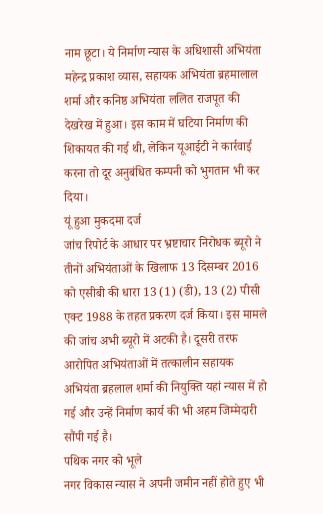नाम छूटा। ये निर्माण न्यास के अधिशासी अभियंता महेन्द्र प्रकाश व्यास, सहायक अभियंता ब्रहमालाल शर्मा और कनिष्ठ अभियंता ललित राजपूत की देखरेख में हुआ। इस काम में घटिया निर्माण की शिकायत की गई थी, लेकिन यूआईटी ने कार्रवाई करना तो दूर अनुबंधित कम्पनी को भुगतान भी कर दिया।
यूं हुआ मुकदमा दर्ज
जांच रिपोर्ट के आधार पर भ्रष्टाचार निरोधक ब्यूरो ने तीनों अभियंताओं के खिलाफ 13 दिसम्बर 2016 को एसीबी की धारा 13 (1) (डी), 13 (2) पीसी एक्ट 1988 के तहत प्रकरण दर्ज किया। इस मामले की जांच अभी ब्यूरो में अटकी है। दूसरी तरफ आरोपित अभियंताओं में तत्कालीन सहायक अभियंता ब्रहलाल शर्मा की नियुक्ति यहां न्यास में हो गई और उन्हें निर्माण कार्य की भी अहम जिम्मेदारी सौंपी गई है।
पथिक नगर को भूले
नगर विकास न्यास ने अपनी जमीन नहीं होते हुए भी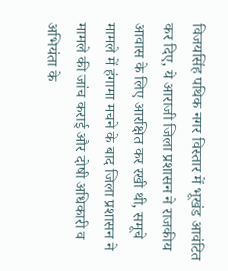विजयसिंह पथिक नगर विस्तार में भूखंड आवंटित कर दिए, ये आराजी जिला प्रशासन ने राजकीय आवास के लिए आरक्षित कर रखी थी, समूचे मामले में हंगामा मचने के बाद जिला प्रशासन ने मामले की जांच कराई और दोषी अधिकारी व अभियंता के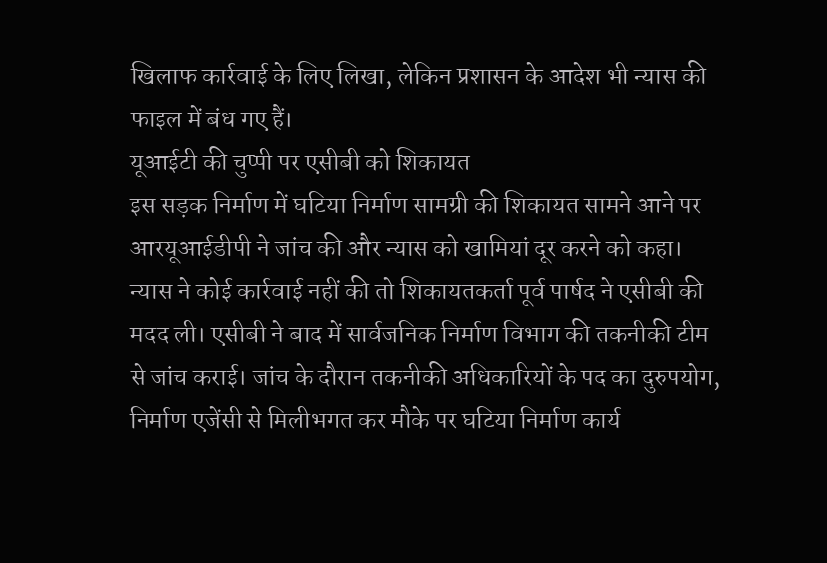खिलाफ कार्रवाई के लिए लिखा, लेकिन प्रशासन के आदेश भी न्यास की फाइल में बंध गए हैं।
यूआईटी की चुप्पी पर एसीबी को शिकायत
इस सड़क निर्माण में घटिया निर्माण सामग्री की शिकायत सामने आने पर आरयूआईडीपी ने जांच की और न्यास को खामियां दूर करने को कहा। न्यास ने कोई कार्रवाई नहीं की तो शिकायतकर्ता पूर्व पार्षद ने एसीबी की मदद ली। एसीबी ने बाद में सार्वजनिक निर्माण विभाग की तकनीकी टीम से जांच कराई। जांच के दौरान तकनीकी अधिकारियों के पद का दुरुपयोग, निर्माण एजेंसी से मिलीभगत कर मौके पर घटिया निर्माण कार्य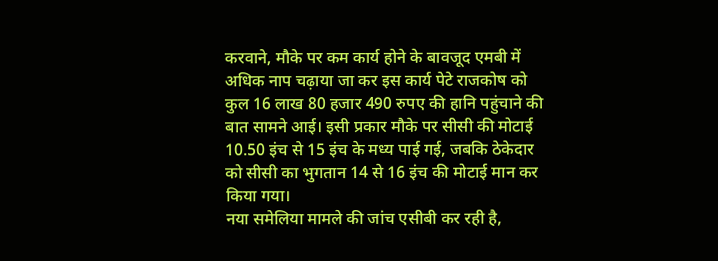करवाने, मौके पर कम कार्य होने के बावजूद एमबी में अधिक नाप चढ़ाया जा कर इस कार्य पेटे राजकोष को कुल 16 लाख 80 हजार 490 रुपए की हानि पहुंचाने की बात सामने आई। इसी प्रकार मौके पर सीसी की मोटाई 10.50 इंच से 15 इंच के मध्य पाई गई, जबकि ठेकेदार को सीसी का भुगतान 14 से 16 इंच की मोटाई मान कर किया गया।
नया समेलिया मामले की जांच एसीबी कर रही है,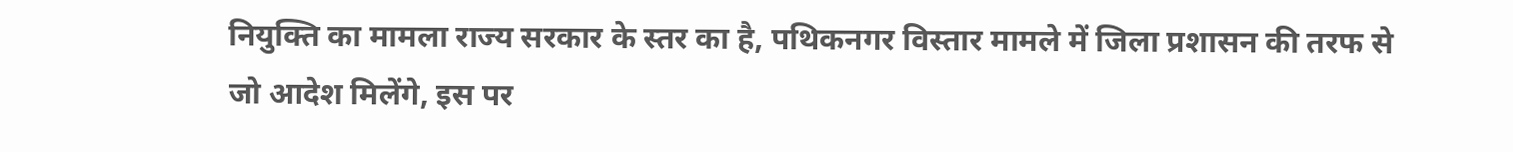नियुक्ति का मामला राज्य सरकार के स्तर का है, पथिकनगर विस्तार मामले में जिला प्रशासन की तरफ से जो आदेश मिलेंगे, इस पर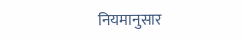नियमानुसार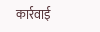कार्रवाई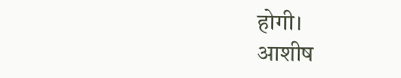होगी।
आशीष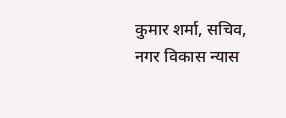कुमार शर्मा, सचिव, नगर विकास न्यास